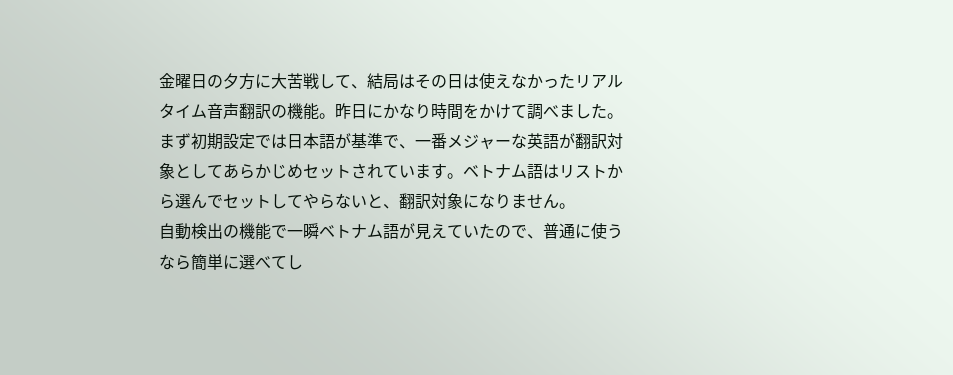金曜日の夕方に大苦戦して、結局はその日は使えなかったリアルタイム音声翻訳の機能。昨日にかなり時間をかけて調べました。
まず初期設定では日本語が基準で、一番メジャーな英語が翻訳対象としてあらかじめセットされています。ベトナム語はリストから選んでセットしてやらないと、翻訳対象になりません。
自動検出の機能で一瞬ベトナム語が見えていたので、普通に使うなら簡単に選べてし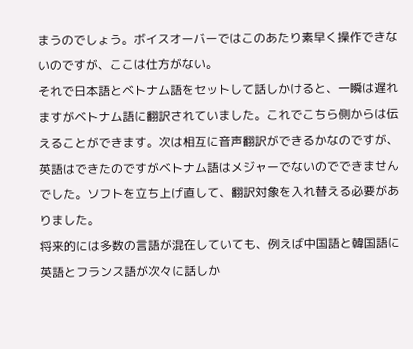まうのでしょう。ボイスオーバーではこのあたり素早く操作できないのですが、ここは仕方がない。
それで日本語とベトナム語をセットして話しかけると、一瞬は遅れますがベトナム語に翻訳されていました。これでこちら側からは伝えることができます。次は相互に音声翻訳ができるかなのですが、英語はできたのですがベトナム語はメジャーでないのでできませんでした。ソフトを立ち上げ直して、翻訳対象を入れ替える必要がありました。
将来的には多数の言語が混在していても、例えば中国語と韓国語に英語とフランス語が次々に話しか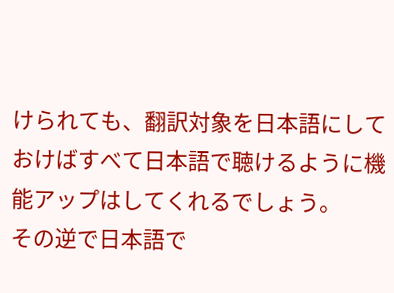けられても、翻訳対象を日本語にしておけばすべて日本語で聴けるように機能アップはしてくれるでしょう。
その逆で日本語で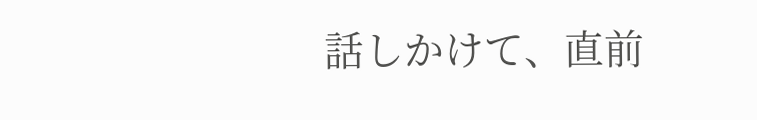話しかけて、直前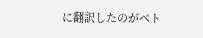に翻訳したのがベト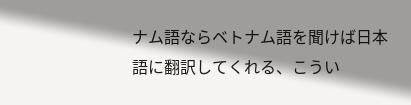ナム語ならベトナム語を聞けば日本語に翻訳してくれる、こうい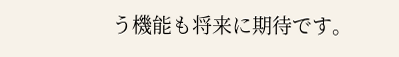う機能も将来に期待です。